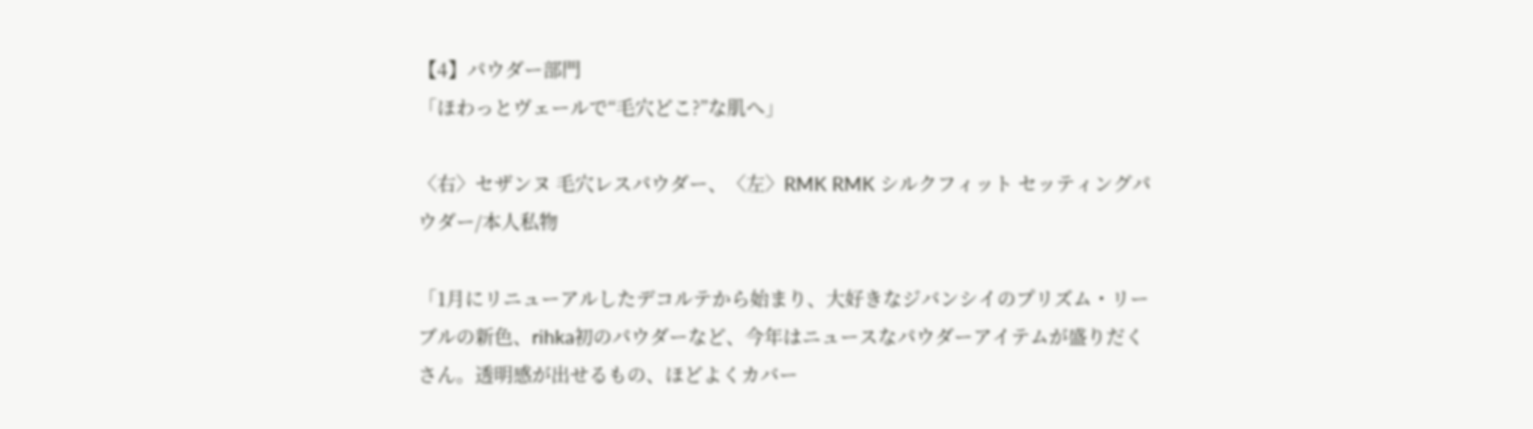【4】パウダー部門
「ほわっとヴェールで“毛穴どこ?”な肌へ」

〈右〉セザンヌ 毛穴レスパウダー、〈左〉RMK RMK シルクフィット セッティングパウダー/本人私物

「1月にリニューアルしたデコルテから始まり、大好きなジバンシイのプリズム・リーブルの新色、rihka初のパウダーなど、今年はニュースなパウダーアイテムが盛りだくさん。透明感が出せるもの、ほどよくカバー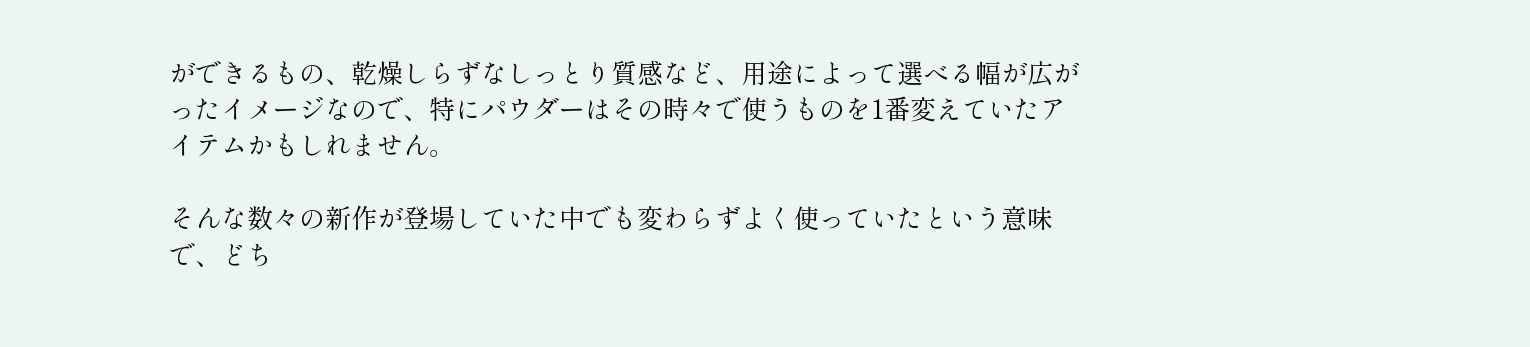ができるもの、乾燥しらずなしっとり質感など、用途によって選べる幅が広がったイメージなので、特にパウダーはその時々で使うものを1番変えていたアイテムかもしれません。

そんな数々の新作が登場していた中でも変わらずよく使っていたという意味で、どち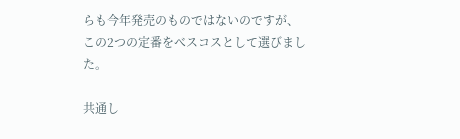らも今年発売のものではないのですが、この2つの定番をべスコスとして選びました。

共通し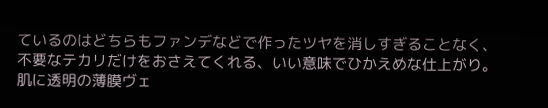ているのはどちらもファンデなどで作ったツヤを消しすぎることなく、不要なテカリだけをおさえてくれる、いい意味でひかえめな仕上がり。肌に透明の薄膜ヴェ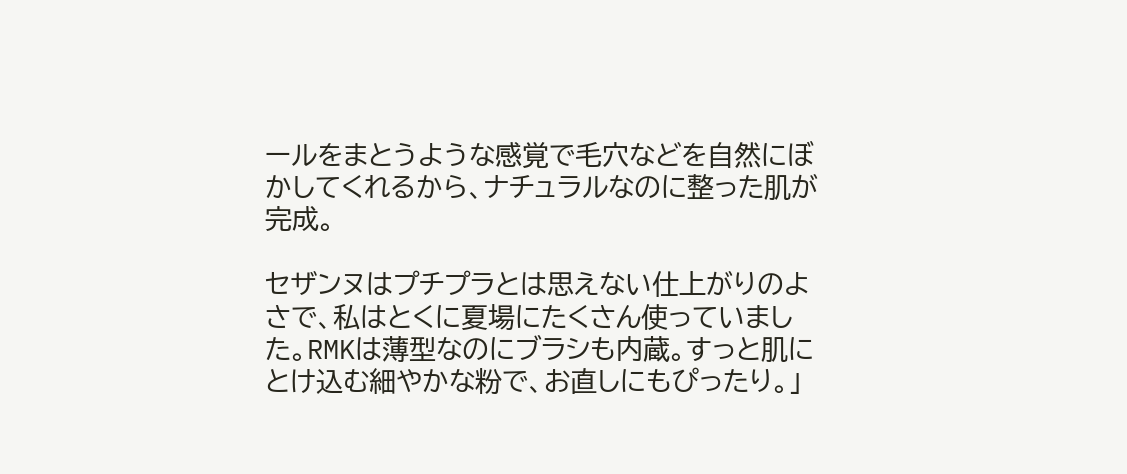ールをまとうような感覚で毛穴などを自然にぼかしてくれるから、ナチュラルなのに整った肌が完成。

セザンヌはプチプラとは思えない仕上がりのよさで、私はとくに夏場にたくさん使っていました。RMKは薄型なのにブラシも内蔵。すっと肌にとけ込む細やかな粉で、お直しにもぴったり。」